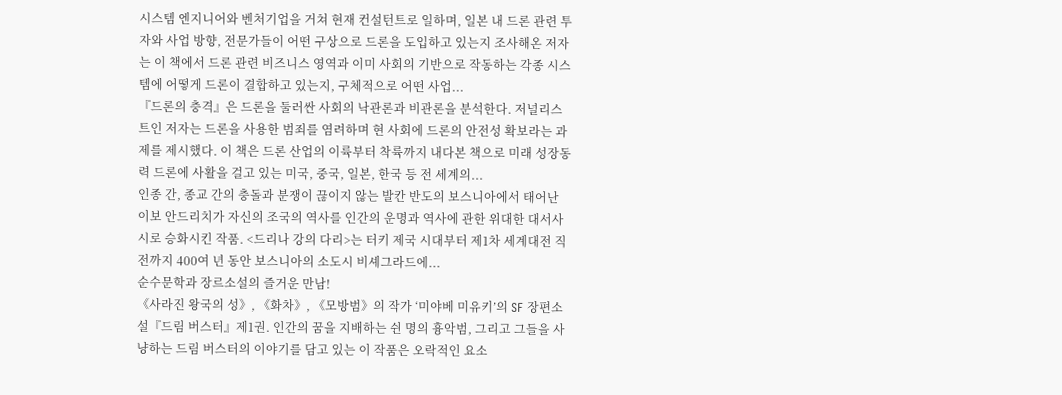시스템 엔지니어와 벤처기업을 거쳐 현재 컨설턴트로 일하며, 일본 내 드론 관련 투자와 사업 방향, 전문가들이 어떤 구상으로 드론을 도입하고 있는지 조사해온 저자는 이 책에서 드론 관련 비즈니스 영역과 이미 사회의 기반으로 작동하는 각종 시스템에 어떻게 드론이 결합하고 있는지, 구체적으로 어떤 사업...
『드론의 충격』은 드론을 둘러싼 사회의 낙관론과 비관론을 분석한다. 저널리스트인 저자는 드론을 사용한 범죄를 염려하며 현 사회에 드론의 안전성 확보라는 과제를 제시했다. 이 책은 드론 산업의 이륙부터 착륙까지 내다본 책으로 미래 성장동력 드론에 사활을 걸고 있는 미국, 중국, 일본, 한국 등 전 세계의...
인종 간, 종교 간의 충돌과 분쟁이 끊이지 않는 발칸 반도의 보스니아에서 태어난 이보 안드리치가 자신의 조국의 역사를 인간의 운명과 역사에 관한 위대한 대서사시로 승화시킨 작품. <드리나 강의 다리>는 터키 제국 시대부터 제1차 세계대전 직전까지 400여 년 동안 보스니아의 소도시 비셰그라드에...
순수문학과 장르소설의 즐거운 만남!
《사라진 왕국의 성》, 《화차》, 《모방범》의 작가 ‘미야베 미유키’의 SF 장편소설『드림 버스터』제1권. 인간의 꿈을 지배하는 쉰 명의 흉악범, 그리고 그들을 사냥하는 드림 버스터의 이야기를 담고 있는 이 작품은 오락적인 요소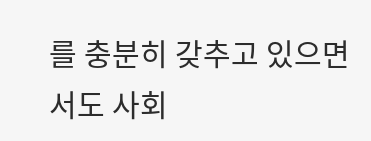를 충분히 갖추고 있으면서도 사회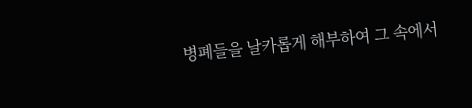병폐들을 날카롭게 해부하여 그 속에서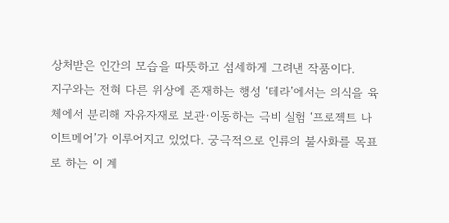상처받은 인간의 모습을 따뜻하고 섬세하게 그려낸 작품이다.
지구와는 전혀 다른 위상에 존재하는 행성 ‘테라’에서는 의식을 육체에서 분리해 자유자재로 보관·이동하는 극비 실험 ‘프로젝트 나이트메어’가 이루어지고 있었다. 궁극적으로 인류의 불사화를 목표로 하는 이 계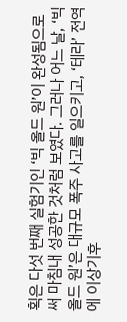획은 다섯 번째 실험기인 ‘빅 올드 원’이 완성됨으로써 마침내 성공한 것처럼 보였다. 그러나 어느 날, ‘빅 올드 원’은 대규모 폭주 사고를 일으키고, ‘테라’ 전역에 이상기후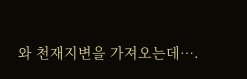와 천재지변을 가져오는데….